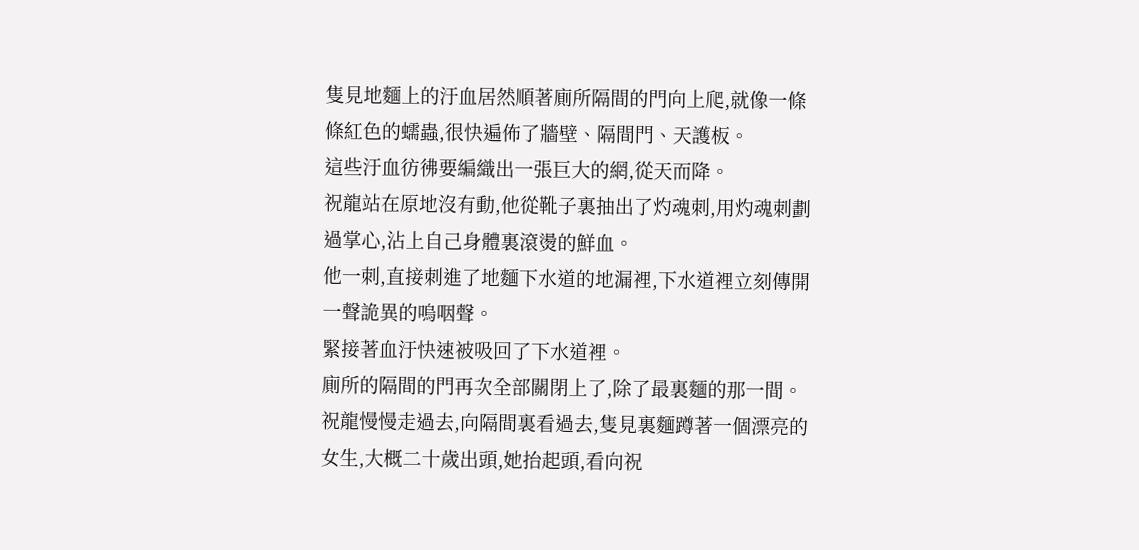隻見地麵上的汙血居然順著廁所隔間的門向上爬,就像一條條紅色的蠕蟲,很快遍佈了牆壁、隔間門、天護板。
這些汙血彷彿要編織出一張巨大的網,從天而降。
祝龍站在原地沒有動,他從靴子裏抽出了灼魂刺,用灼魂刺劃過掌心,沾上自己身體裏滾燙的鮮血。
他一刺,直接刺進了地麵下水道的地漏裡,下水道裡立刻傳開一聲詭異的嗚咽聲。
緊接著血汙快速被吸回了下水道裡。
廁所的隔間的門再次全部關閉上了,除了最裏麵的那一間。
祝龍慢慢走過去,向隔間裏看過去,隻見裏麵蹲著一個漂亮的女生,大概二十歲出頭,她抬起頭,看向祝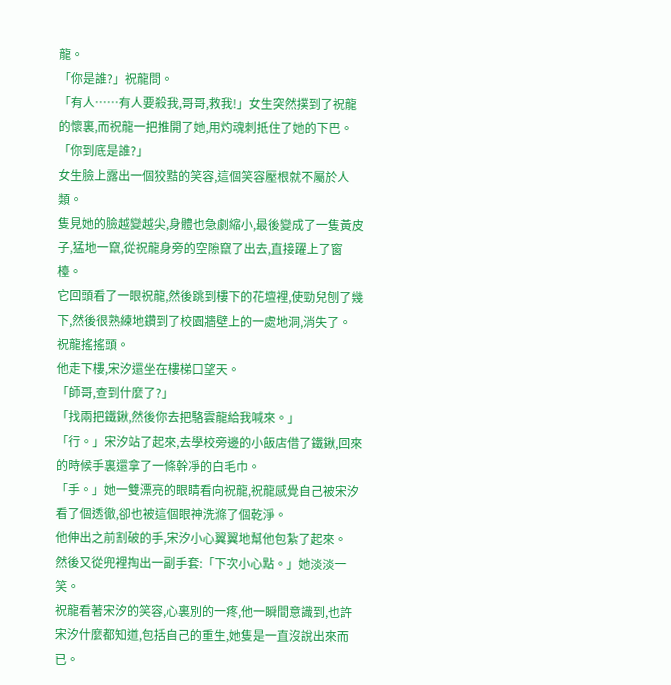龍。
「你是誰?」祝龍問。
「有人……有人要殺我,哥哥,救我!」女生突然撲到了祝龍的懷裏,而祝龍一把推開了她,用灼魂刺抵住了她的下巴。
「你到底是誰?」
女生臉上露出一個狡黠的笑容,這個笑容壓根就不屬於人類。
隻見她的臉越變越尖,身體也急劇縮小,最後變成了一隻黃皮子,猛地一竄,從祝龍身旁的空隙竄了出去,直接躍上了窗檯。
它回頭看了一眼祝龍,然後跳到樓下的花壇裡,使勁兒刨了幾下,然後很熟練地鑽到了校園牆壁上的一處地洞,消失了。
祝龍搖搖頭。
他走下樓,宋汐還坐在樓梯口望天。
「師哥,查到什麼了?」
「找兩把鐵鍬,然後你去把駱雲龍給我喊來。」
「行。」宋汐站了起來,去學校旁邊的小飯店借了鐵鍬,回來的時候手裏還拿了一條幹凈的白毛巾。
「手。」她一雙漂亮的眼睛看向祝龍,祝龍感覺自己被宋汐看了個透徹,卻也被這個眼神洗滌了個乾淨。
他伸出之前割破的手,宋汐小心翼翼地幫他包紮了起來。
然後又從兜裡掏出一副手套:「下次小心點。」她淡淡一笑。
祝龍看著宋汐的笑容,心裏別的一疼,他一瞬間意識到,也許宋汐什麼都知道,包括自己的重生,她隻是一直沒說出來而已。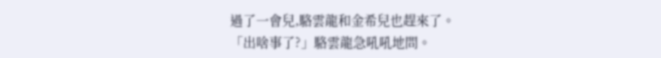過了一會兒,駱雲龍和金希兒也趕來了。
「出啥事了?」駱雲龍急吼吼地問。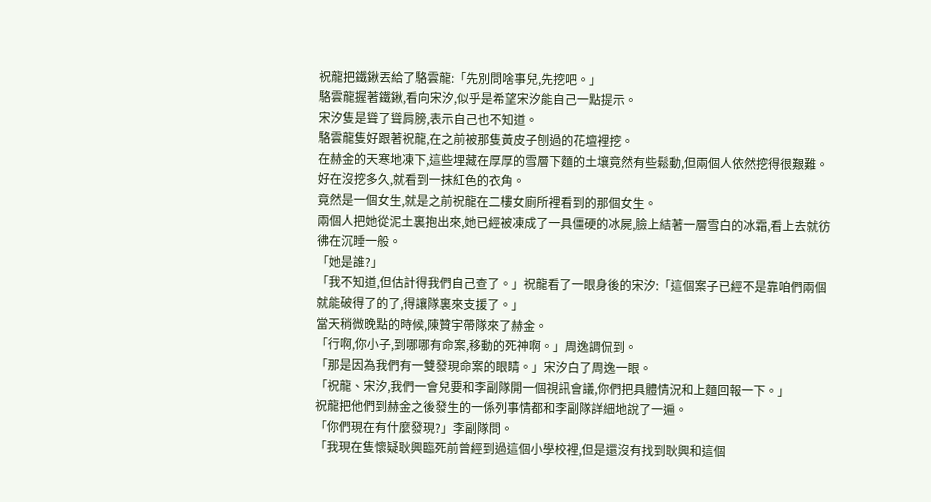祝龍把鐵鍬丟給了駱雲龍:「先別問啥事兒,先挖吧。」
駱雲龍握著鐵鍬,看向宋汐,似乎是希望宋汐能自己一點提示。
宋汐隻是聳了聳肩膀,表示自己也不知道。
駱雲龍隻好跟著祝龍,在之前被那隻黃皮子刨過的花壇裡挖。
在赫金的天寒地凍下,這些埋藏在厚厚的雪層下麵的土壤竟然有些鬆動,但兩個人依然挖得很艱難。
好在沒挖多久,就看到一抹紅色的衣角。
竟然是一個女生,就是之前祝龍在二樓女廁所裡看到的那個女生。
兩個人把她從泥土裏抱出來,她已經被凍成了一具僵硬的冰屍,臉上結著一層雪白的冰霜,看上去就彷彿在沉睡一般。
「她是誰?」
「我不知道,但估計得我們自己查了。」祝龍看了一眼身後的宋汐:「這個案子已經不是靠咱們兩個就能破得了的了,得讓隊裏來支援了。」
當天稍微晚點的時候,陳贊宇帶隊來了赫金。
「行啊,你小子,到哪哪有命案,移動的死神啊。」周逸調侃到。
「那是因為我們有一雙發現命案的眼睛。」宋汐白了周逸一眼。
「祝龍、宋汐,我們一會兒要和李副隊開一個視訊會議,你們把具體情況和上麵回報一下。」
祝龍把他們到赫金之後發生的一係列事情都和李副隊詳細地說了一遍。
「你們現在有什麼發現?」李副隊問。
「我現在隻懷疑耿興臨死前曾經到過這個小學校裡,但是還沒有找到耿興和這個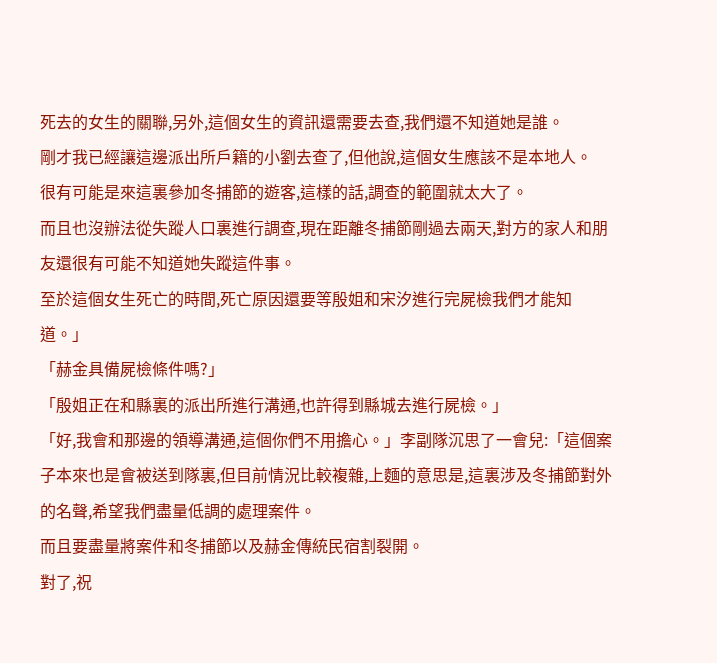死去的女生的關聯,另外,這個女生的資訊還需要去查,我們還不知道她是誰。
剛才我已經讓這邊派出所戶籍的小劉去查了,但他說,這個女生應該不是本地人。
很有可能是來這裏參加冬捕節的遊客,這樣的話,調查的範圍就太大了。
而且也沒辦法從失蹤人口裏進行調查,現在距離冬捕節剛過去兩天,對方的家人和朋友還很有可能不知道她失蹤這件事。
至於這個女生死亡的時間,死亡原因還要等殷姐和宋汐進行完屍檢我們才能知道。」
「赫金具備屍檢條件嗎?」
「殷姐正在和縣裏的派出所進行溝通,也許得到縣城去進行屍檢。」
「好,我會和那邊的領導溝通,這個你們不用擔心。」李副隊沉思了一會兒:「這個案子本來也是會被送到隊裏,但目前情況比較複雜,上麵的意思是,這裏涉及冬捕節對外的名聲,希望我們盡量低調的處理案件。
而且要盡量將案件和冬捕節以及赫金傳統民宿割裂開。
對了,祝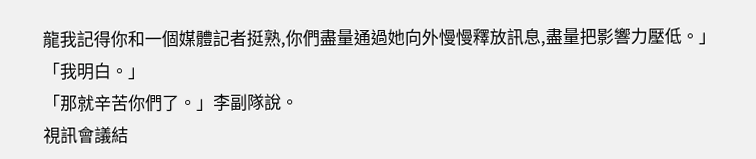龍我記得你和一個媒體記者挺熟,你們盡量通過她向外慢慢釋放訊息,盡量把影響力壓低。」
「我明白。」
「那就辛苦你們了。」李副隊說。
視訊會議結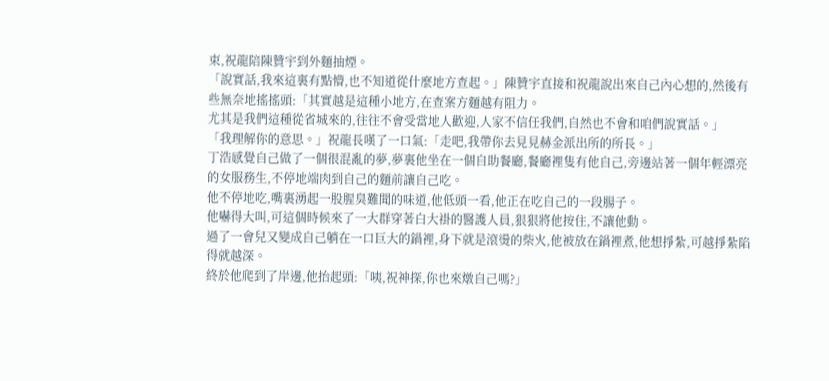束,祝龍陪陳贊宇到外麵抽煙。
「說實話,我來這裏有點懵,也不知道從什麼地方查起。」陳贊宇直接和祝龍說出來自己內心想的,然後有些無奈地搖搖頭:「其實越是這種小地方,在查案方麵越有阻力。
尤其是我們這種從省城來的,往往不會受當地人歡迎,人家不信任我們,自然也不會和咱們說實話。」
「我理解你的意思。」祝龍長嘆了一口氣:「走吧,我帶你去見見赫金派出所的所長。」
丁浩感覺自己做了一個很混亂的夢,夢裏他坐在一個自助餐廳,餐廳裡隻有他自己,旁邊站著一個年輕漂亮的女服務生,不停地端肉到自己的麵前讓自己吃。
他不停地吃,嘴裏湧起一股腥臭難聞的味道,他低頭一看,他正在吃自己的一段腸子。
他嚇得大叫,可這個時候來了一大群穿著白大褂的醫護人員,狠狠將他按住,不讓他動。
過了一會兒又變成自己躺在一口巨大的鍋裡,身下就是滾燙的柴火,他被放在鍋裡煮,他想掙紮,可越掙紮陷得就越深。
終於他爬到了岸邊,他抬起頭:「咦,祝神探,你也來燉自己嗎?」